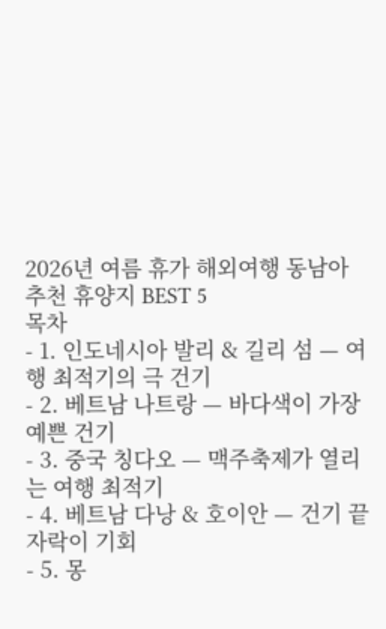2026년 여름 휴가 해외여행 동남아 추천 휴양지 BEST 5
목차
- 1. 인도네시아 발리 & 길리 섬 — 여행 최적기의 극 건기
- 2. 베트남 나트랑 — 바다색이 가장 예쁜 건기
- 3. 중국 칭다오 — 맥주축제가 열리는 여행 최적기
- 4. 베트남 다낭 & 호이안 — 건기 끝자락이 기회
- 5. 몽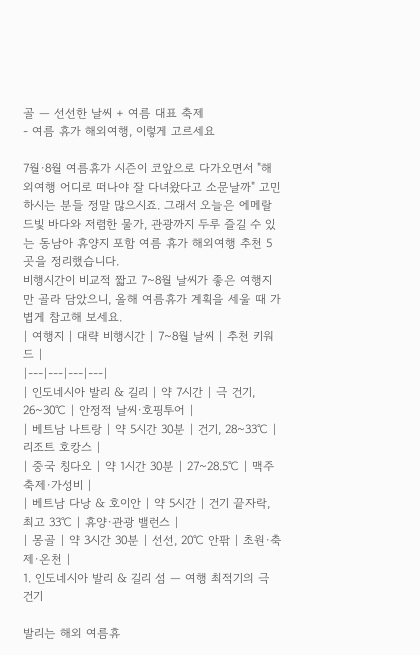골 — 선선한 날씨 + 여름 대표 축제
- 여름 휴가 해외여행, 이렇게 고르세요

7월·8월 여름휴가 시즌이 코앞으로 다가오면서 "해외여행 어디로 떠나야 잘 다녀왔다고 소문날까" 고민하시는 분들 정말 많으시죠. 그래서 오늘은 에메랄드빛 바다와 저렴한 물가, 관광까지 두루 즐길 수 있는 동남아 휴양지 포함 여름 휴가 해외여행 추천 5곳을 정리했습니다.
비행시간이 비교적 짧고 7~8월 날씨가 좋은 여행지만 골라 담았으니, 올해 여름휴가 계획을 세울 때 가볍게 참고해 보세요.
| 여행지 | 대략 비행시간 | 7~8월 날씨 | 추천 키워드 |
|---|---|---|---|
| 인도네시아 발리 & 길리 | 약 7시간 | 극 건기, 26~30℃ | 안정적 날씨·호핑투어 |
| 베트남 나트랑 | 약 5시간 30분 | 건기, 28~33℃ | 리조트 호캉스 |
| 중국 칭다오 | 약 1시간 30분 | 27~28.5℃ | 맥주축제·가성비 |
| 베트남 다낭 & 호이안 | 약 5시간 | 건기 끝자락, 최고 33℃ | 휴양·관광 밸런스 |
| 몽골 | 약 3시간 30분 | 선선, 20℃ 안팎 | 초원·축제·온천 |
1. 인도네시아 발리 & 길리 섬 — 여행 최적기의 극 건기

발리는 해외 여름휴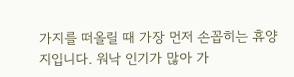가지를 떠올릴 때 가장 먼저 손꼽히는 휴양지입니다. 워낙 인기가 많아 가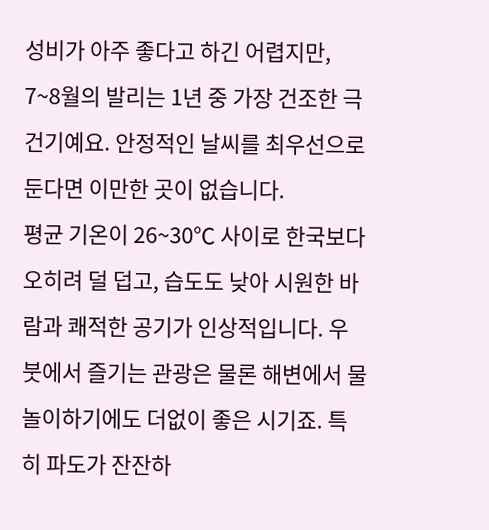성비가 아주 좋다고 하긴 어렵지만, 7~8월의 발리는 1년 중 가장 건조한 극 건기예요. 안정적인 날씨를 최우선으로 둔다면 이만한 곳이 없습니다.
평균 기온이 26~30℃ 사이로 한국보다 오히려 덜 덥고, 습도도 낮아 시원한 바람과 쾌적한 공기가 인상적입니다. 우붓에서 즐기는 관광은 물론 해변에서 물놀이하기에도 더없이 좋은 시기죠. 특히 파도가 잔잔하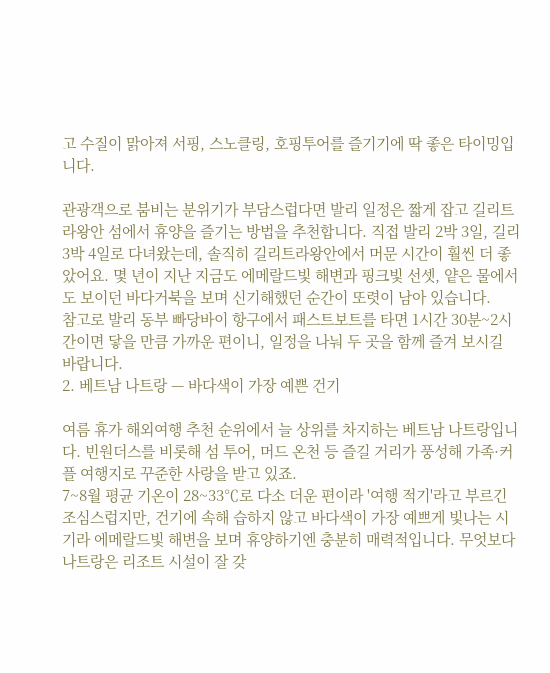고 수질이 맑아져 서핑, 스노클링, 호핑투어를 즐기기에 딱 좋은 타이밍입니다.

관광객으로 붐비는 분위기가 부담스럽다면 발리 일정은 짧게 잡고 길리트라왕안 섬에서 휴양을 즐기는 방법을 추천합니다. 직접 발리 2박 3일, 길리 3박 4일로 다녀왔는데, 솔직히 길리트라왕안에서 머문 시간이 훨씬 더 좋았어요. 몇 년이 지난 지금도 에메랄드빛 해변과 핑크빛 선셋, 얕은 물에서도 보이던 바다거북을 보며 신기해했던 순간이 또렷이 남아 있습니다.
참고로 발리 동부 빠당바이 항구에서 패스트보트를 타면 1시간 30분~2시간이면 닿을 만큼 가까운 편이니, 일정을 나눠 두 곳을 함께 즐겨 보시길 바랍니다.
2. 베트남 나트랑 — 바다색이 가장 예쁜 건기

여름 휴가 해외여행 추천 순위에서 늘 상위를 차지하는 베트남 나트랑입니다. 빈원더스를 비롯해 섬 투어, 머드 온천 등 즐길 거리가 풍성해 가족·커플 여행지로 꾸준한 사랑을 받고 있죠.
7~8월 평균 기온이 28~33℃로 다소 더운 편이라 '여행 적기'라고 부르긴 조심스럽지만, 건기에 속해 습하지 않고 바다색이 가장 예쁘게 빛나는 시기라 에메랄드빛 해변을 보며 휴양하기엔 충분히 매력적입니다. 무엇보다 나트랑은 리조트 시설이 잘 갖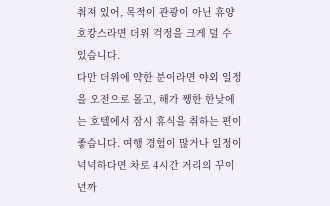춰져 있어, 목적이 관광이 아닌 휴양 호캉스라면 더위 걱정을 크게 덜 수 있습니다.
다만 더위에 약한 분이라면 야외 일정을 오전으로 몰고, 해가 쨍한 한낮에는 호텔에서 잠시 휴식을 취하는 편이 좋습니다. 여행 경험이 많거나 일정이 넉넉하다면 차로 4시간 거리의 꾸이년까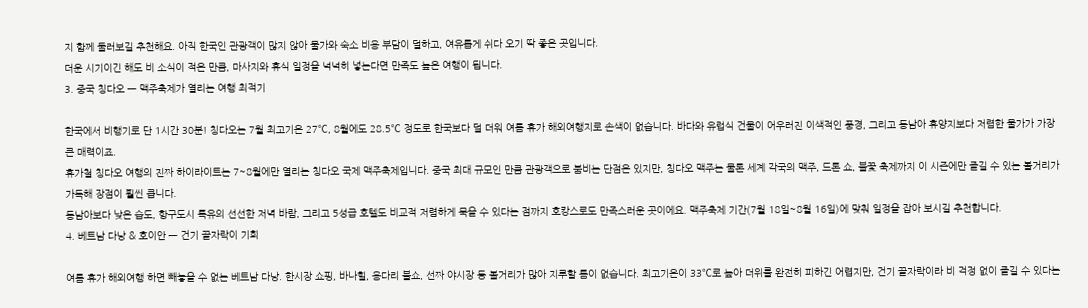지 함께 둘러보길 추천해요. 아직 한국인 관광객이 많지 않아 물가와 숙소 비용 부담이 덜하고, 여유롭게 쉬다 오기 딱 좋은 곳입니다.
더운 시기이긴 해도 비 소식이 적은 만큼, 마사지와 휴식 일정을 넉넉히 넣는다면 만족도 높은 여행이 됩니다.
3. 중국 칭다오 — 맥주축제가 열리는 여행 최적기

한국에서 비행기로 단 1시간 30분! 칭다오는 7월 최고기온 27℃, 8월에도 28.5℃ 정도로 한국보다 덜 더워 여름 휴가 해외여행지로 손색이 없습니다. 바다와 유럽식 건물이 어우러진 이색적인 풍경, 그리고 동남아 휴양지보다 저렴한 물가가 가장 큰 매력이죠.
휴가철 칭다오 여행의 진짜 하이라이트는 7~8월에만 열리는 칭다오 국제 맥주축제입니다. 중국 최대 규모인 만큼 관광객으로 붐비는 단점은 있지만, 칭다오 맥주는 물론 세계 각국의 맥주, 드론 쇼, 불꽃 축제까지 이 시즌에만 즐길 수 있는 볼거리가 가득해 장점이 훨씬 큽니다.
동남아보다 낮은 습도, 항구도시 특유의 선선한 저녁 바람, 그리고 5성급 호텔도 비교적 저렴하게 묵을 수 있다는 점까지 호캉스로도 만족스러운 곳이에요. 맥주축제 기간(7월 18일~8월 16일)에 맞춰 일정을 잡아 보시길 추천합니다.
4. 베트남 다낭 & 호이안 — 건기 끝자락이 기회

여름 휴가 해외여행 하면 빼놓을 수 없는 베트남 다낭. 한시장 쇼핑, 바나힐, 용다리 불쇼, 선짜 야시장 등 볼거리가 많아 지루할 틈이 없습니다. 최고기온이 33℃로 높아 더위를 완전히 피하긴 어렵지만, 건기 끝자락이라 비 걱정 없이 즐길 수 있다는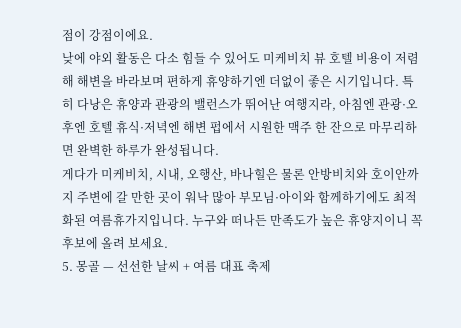점이 강점이에요.
낮에 야외 활동은 다소 힘들 수 있어도 미케비치 뷰 호텔 비용이 저렴해 해변을 바라보며 편하게 휴양하기엔 더없이 좋은 시기입니다. 특히 다낭은 휴양과 관광의 밸런스가 뛰어난 여행지라, 아침엔 관광·오후엔 호텔 휴식·저녁엔 해변 펍에서 시원한 맥주 한 잔으로 마무리하면 완벽한 하루가 완성됩니다.
게다가 미케비치, 시내, 오행산, 바나힐은 물론 안방비치와 호이안까지 주변에 갈 만한 곳이 워낙 많아 부모님·아이와 함께하기에도 최적화된 여름휴가지입니다. 누구와 떠나든 만족도가 높은 휴양지이니 꼭 후보에 올려 보세요.
5. 몽골 — 선선한 날씨 + 여름 대표 축제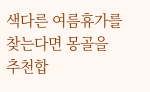색다른 여름휴가를 찾는다면 몽골을 추천합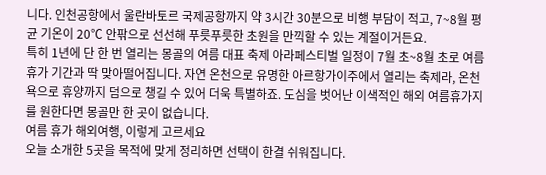니다. 인천공항에서 울란바토르 국제공항까지 약 3시간 30분으로 비행 부담이 적고, 7~8월 평균 기온이 20℃ 안팎으로 선선해 푸릇푸릇한 초원을 만끽할 수 있는 계절이거든요.
특히 1년에 단 한 번 열리는 몽골의 여름 대표 축제 아라페스티벌 일정이 7월 초~8월 초로 여름휴가 기간과 딱 맞아떨어집니다. 자연 온천으로 유명한 아르항가이주에서 열리는 축제라, 온천욕으로 휴양까지 덤으로 챙길 수 있어 더욱 특별하죠. 도심을 벗어난 이색적인 해외 여름휴가지를 원한다면 몽골만 한 곳이 없습니다.
여름 휴가 해외여행, 이렇게 고르세요
오늘 소개한 5곳을 목적에 맞게 정리하면 선택이 한결 쉬워집니다.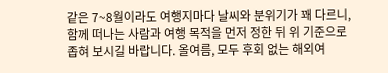같은 7~8월이라도 여행지마다 날씨와 분위기가 꽤 다르니, 함께 떠나는 사람과 여행 목적을 먼저 정한 뒤 위 기준으로 좁혀 보시길 바랍니다. 올여름, 모두 후회 없는 해외여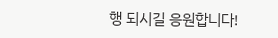행 되시길 응원합니다!